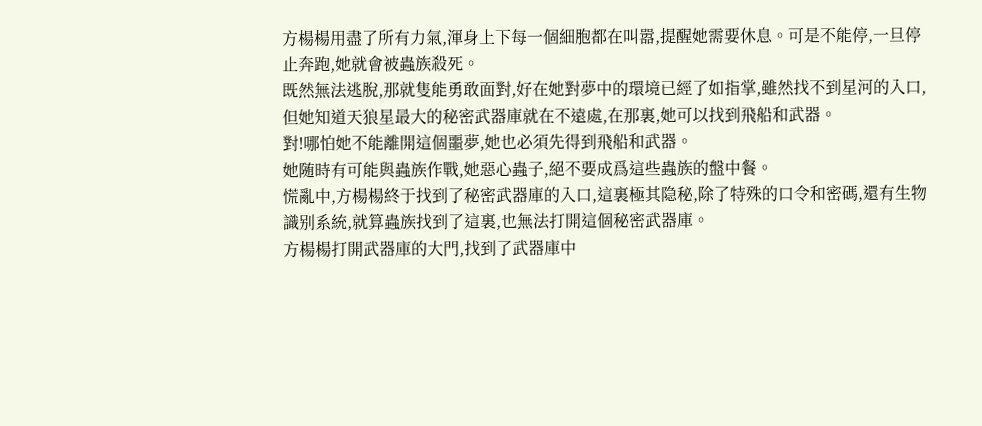方楊楊用盡了所有力氣,渾身上下每一個細胞都在叫嚣,提醒她需要休息。可是不能停,一旦停止奔跑,她就會被蟲族殺死。
既然無法逃脫,那就隻能勇敢面對,好在她對夢中的環境已經了如指掌,雖然找不到星河的入口,但她知道天狼星最大的秘密武器庫就在不遠處,在那裏,她可以找到飛船和武器。
對!哪怕她不能離開這個噩夢,她也必須先得到飛船和武器。
她随時有可能與蟲族作戰,她惡心蟲子,絕不要成爲這些蟲族的盤中餐。
慌亂中,方楊楊終于找到了秘密武器庫的入口,這裏極其隐秘,除了特殊的口令和密碼,還有生物識别系統,就算蟲族找到了這裏,也無法打開這個秘密武器庫。
方楊楊打開武器庫的大門,找到了武器庫中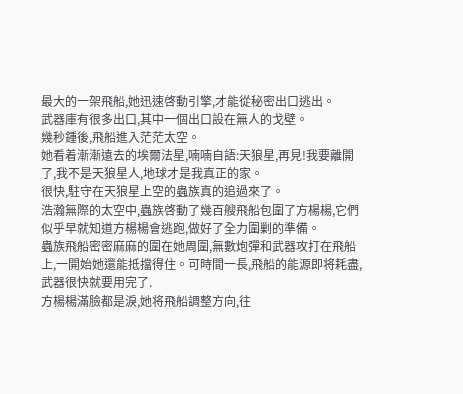最大的一架飛船,她迅速啓動引擎,才能從秘密出口逃出。
武器庫有很多出口,其中一個出口設在無人的戈壁。
幾秒鍾後,飛船進入茫茫太空。
她看着漸漸遠去的埃爾法星,喃喃自語:天狼星,再見!我要離開了,我不是天狼星人,地球才是我真正的家。
很快,駐守在天狼星上空的蟲族真的追過來了。
浩瀚無際的太空中,蟲族啓動了幾百艘飛船包圍了方楊楊,它們似乎早就知道方楊楊會逃跑,做好了全力圍剿的準備。
蟲族飛船密密麻麻的圍在她周圍,無數炮彈和武器攻打在飛船上,一開始她還能抵擋得住。可時間一長,飛船的能源即将耗盡,武器很快就要用完了.
方楊楊滿臉都是淚,她将飛船調整方向,往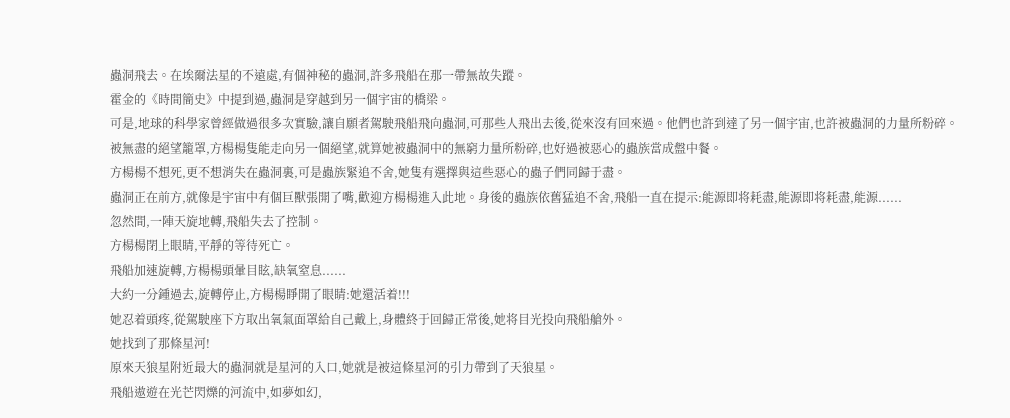蟲洞飛去。在埃爾法星的不遠處,有個神秘的蟲洞,許多飛船在那一帶無故失蹤。
霍金的《時間簡史》中提到過,蟲洞是穿越到另一個宇宙的橋梁。
可是,地球的科學家曾經做過很多次實驗,讓自願者駕駛飛船飛向蟲洞,可那些人飛出去後,從來沒有回來過。他們也許到達了另一個宇宙,也許被蟲洞的力量所粉碎。
被無盡的絕望籠罩,方楊楊隻能走向另一個絕望,就算她被蟲洞中的無窮力量所粉碎,也好過被惡心的蟲族當成盤中餐。
方楊楊不想死,更不想消失在蟲洞裏,可是蟲族緊追不舍,她隻有選擇與這些惡心的蟲子們同歸于盡。
蟲洞正在前方,就像是宇宙中有個巨獸張開了嘴,歡迎方楊楊進入此地。身後的蟲族依舊猛追不舍,飛船一直在提示:能源即将耗盡,能源即将耗盡,能源......
忽然間,一陣天旋地轉,飛船失去了控制。
方楊楊閉上眼睛,平靜的等待死亡。
飛船加速旋轉,方楊楊頭暈目眩,缺氧窒息......
大約一分鍾過去,旋轉停止,方楊楊睜開了眼睛:她還活着!!!
她忍着頭疼,從駕駛座下方取出氧氣面罩給自己戴上,身體終于回歸正常後,她将目光投向飛船艙外。
她找到了那條星河!
原來天狼星附近最大的蟲洞就是星河的入口,她就是被這條星河的引力帶到了天狼星。
飛船遨遊在光芒閃爍的河流中,如夢如幻,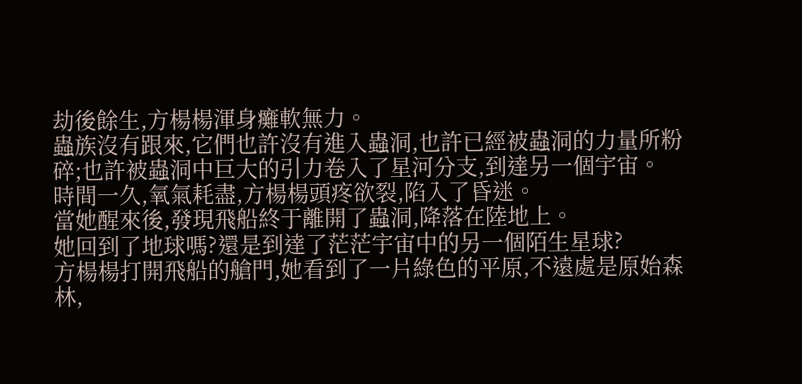劫後餘生,方楊楊渾身癱軟無力。
蟲族沒有跟來,它們也許沒有進入蟲洞,也許已經被蟲洞的力量所粉碎;也許被蟲洞中巨大的引力卷入了星河分支,到達另一個宇宙。
時間一久,氧氣耗盡,方楊楊頭疼欲裂,陷入了昏迷。
當她醒來後,發現飛船終于離開了蟲洞,降落在陸地上。
她回到了地球嗎?還是到達了茫茫宇宙中的另一個陌生星球?
方楊楊打開飛船的艙門,她看到了一片綠色的平原,不遠處是原始森林,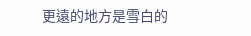更遠的地方是雪白的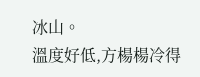冰山。
溫度好低,方楊楊冷得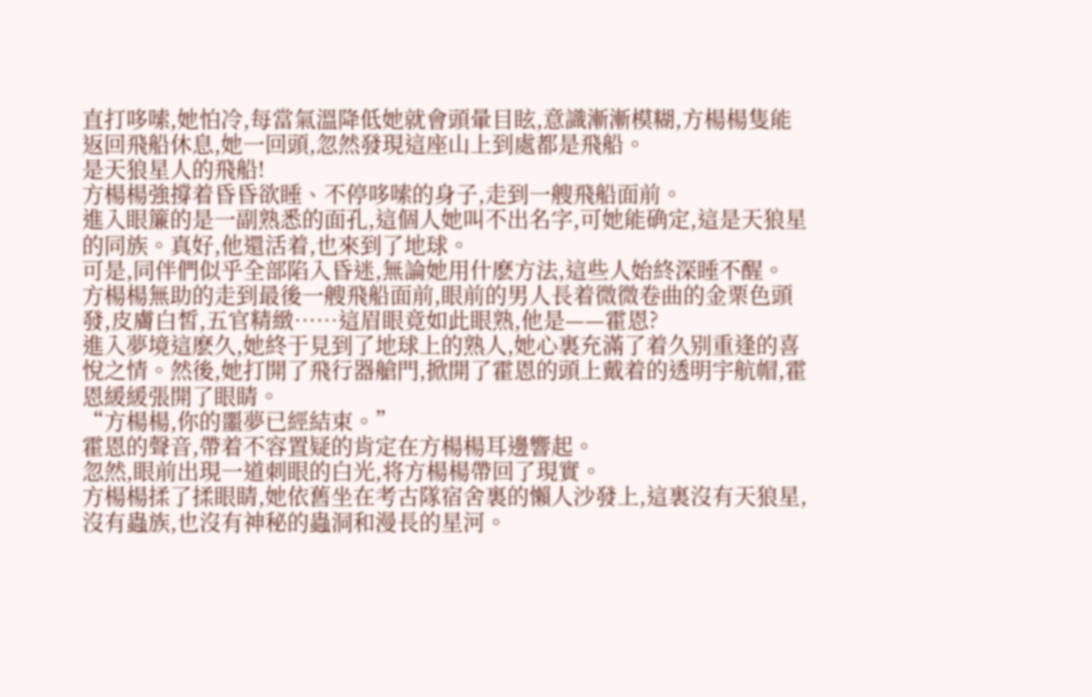直打哆嗦,她怕冷,每當氣溫降低她就會頭暈目眩,意識漸漸模糊,方楊楊隻能返回飛船休息,她一回頭,忽然發現這座山上到處都是飛船。
是天狼星人的飛船!
方楊楊強撐着昏昏欲睡、不停哆嗦的身子,走到一艘飛船面前。
進入眼簾的是一副熟悉的面孔,這個人她叫不出名字,可她能确定,這是天狼星的同族。真好,他還活着,也來到了地球。
可是,同伴們似乎全部陷入昏迷,無論她用什麽方法,這些人始終深睡不醒。
方楊楊無助的走到最後一艘飛船面前,眼前的男人長着微微卷曲的金栗色頭發,皮膚白皙,五官精緻……這眉眼竟如此眼熟,他是——霍恩?
進入夢境這麽久,她終于見到了地球上的熟人,她心裏充滿了着久别重逢的喜悅之情。然後,她打開了飛行器艙門,掀開了霍恩的頭上戴着的透明宇航帽,霍恩緩緩張開了眼睛。
“方楊楊,你的噩夢已經結束。”
霍恩的聲音,帶着不容置疑的肯定在方楊楊耳邊響起。
忽然,眼前出現一道刺眼的白光,将方楊楊帶回了現實。
方楊楊揉了揉眼睛,她依舊坐在考古隊宿舍裏的懶人沙發上,這裏沒有天狼星,沒有蟲族,也沒有神秘的蟲洞和漫長的星河。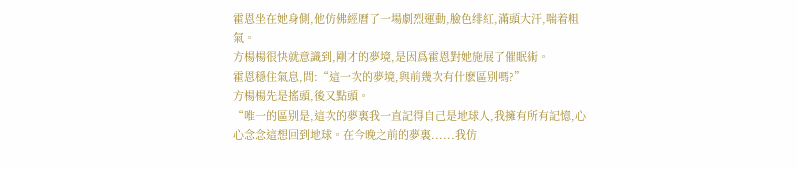霍恩坐在她身側,他仿佛經曆了一場劇烈運動,臉色绯紅,滿頭大汗,喘着粗氣。
方楊楊很快就意識到,剛才的夢境,是因爲霍恩對她施展了催眠術。
霍恩穩住氣息,問:“這一次的夢境,與前幾次有什麽區别嗎?”
方楊楊先是搖頭,後又點頭。
“唯一的區别是,這次的夢裏我一直記得自己是地球人,我擁有所有記憶,心心念念這想回到地球。在今晚之前的夢裏......我仿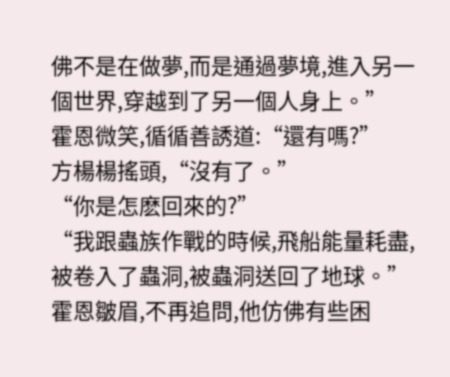佛不是在做夢,而是通過夢境,進入另一個世界,穿越到了另一個人身上。”
霍恩微笑,循循善誘道:“還有嗎?”
方楊楊搖頭,“沒有了。”
“你是怎麽回來的?”
“我跟蟲族作戰的時候,飛船能量耗盡,被卷入了蟲洞,被蟲洞送回了地球。”
霍恩皺眉,不再追問,他仿佛有些困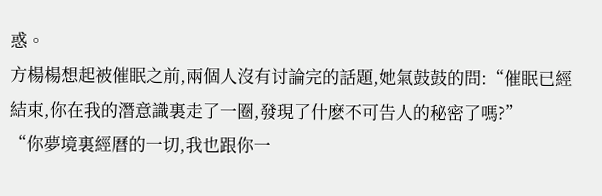惑。
方楊楊想起被催眠之前,兩個人沒有讨論完的話題,她氣鼓鼓的問:“催眠已經結束,你在我的潛意識裏走了一圈,發現了什麽不可告人的秘密了嗎?”
“你夢境裏經曆的一切,我也跟你一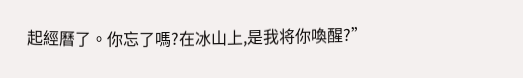起經曆了。你忘了嗎?在冰山上,是我将你喚醒?”